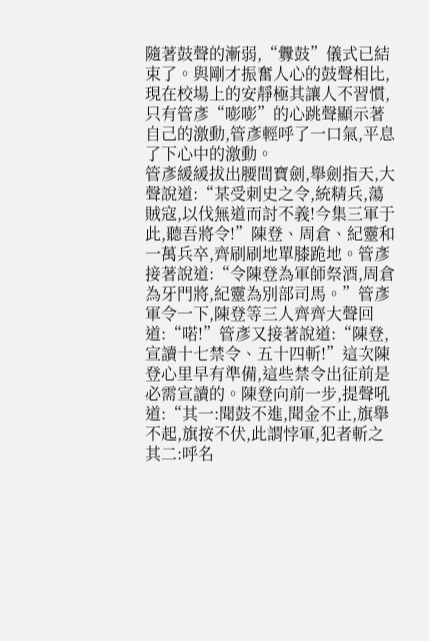隨著鼓聲的漸弱,“釁鼓”儀式已結束了。與剛才振奮人心的鼓聲相比,現在校場上的安靜極其讓人不習慣,只有管彥“嘭嘭”的心跳聲顯示著自己的激動,管彥輕呼了一口氣,平息了下心中的激動。
管彥緩緩拔出腰間寶劍,舉劍指天,大聲說道:“某受刺史之令,統精兵,蕩賊寇,以伐無道而討不義!今集三軍于此,聽吾將令!”陳登、周倉、紀靈和一萬兵卒,齊刷刷地單膝跪地。管彥接著說道:“令陳登為軍師祭酒,周倉為牙門將,紀靈為別部司馬。”管彥軍令一下,陳登等三人齊齊大聲回道:“喏!”管彥又接著說道:“陳登,宣讀十七禁令、五十四斬!”這次陳登心里早有準備,這些禁令出征前是必需宣讀的。陳登向前一步,提聲吼道:“其一:聞鼓不進,聞金不止,旗舉不起,旗按不伏,此謂悖軍,犯者斬之其二:呼名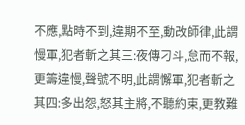不應,點時不到,違期不至,動改師律,此謂慢軍,犯者斬之其三:夜傳刁斗,怠而不報,更籌違慢,聲號不明,此謂懈軍,犯者斬之其四:多出怨,怒其主將,不聽約束,更教難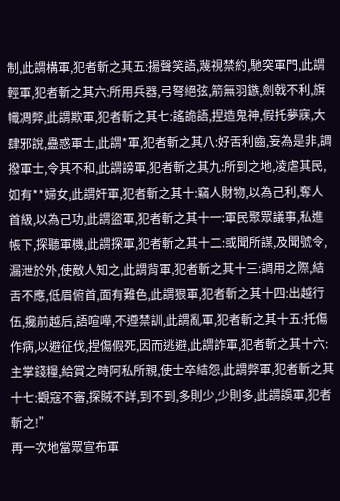制,此謂構軍,犯者斬之其五:揚聲笑語,蔑視禁約,馳突軍門,此謂輕軍,犯者斬之其六:所用兵器,弓弩絕弦,箭無羽鏃,劍戟不利,旗幟凋弊,此謂欺軍,犯者斬之其七:謠詭語,捏造鬼神,假托夢寐,大肆邪說,蠱惑軍士,此謂*軍,犯者斬之其八:好舌利齒,妄為是非,調撥軍士,令其不和,此謂謗軍,犯者斬之其九:所到之地,凌虐其民,如有**婦女,此謂奸軍,犯者斬之其十:竊人財物,以為己利,奪人首級,以為己功,此謂盜軍,犯者斬之其十一:軍民聚眾議事,私進帳下,探聽軍機,此謂探軍,犯者斬之其十二:或聞所謀,及聞號令,漏泄於外,使敵人知之,此謂背軍,犯者斬之其十三:調用之際,結舌不應,低眉俯首,面有難色,此謂狠軍,犯者斬之其十四:出越行伍,攙前越后,語喧嘩,不遵禁訓,此謂亂軍,犯者斬之其十五:托傷作病,以避征伐,捏傷假死,因而逃避,此謂詐軍,犯者斬之其十六:主掌錢糧,給賞之時阿私所親,使士卒結怨,此謂弊軍,犯者斬之其十七:觀寇不審,探賊不詳,到不到,多則少,少則多,此謂誤軍,犯者斬之!”
再一次地當眾宣布軍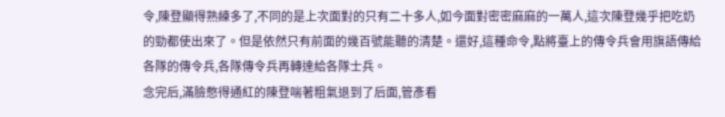令,陳登顯得熟練多了,不同的是上次面對的只有二十多人,如今面對密密麻麻的一萬人,這次陳登幾乎把吃奶的勁都使出來了。但是依然只有前面的幾百號能聽的清楚。還好,這種命令,點將臺上的傳令兵會用旗語傳給各隊的傳令兵,各隊傳令兵再轉達給各隊士兵。
念完后,滿臉憋得通紅的陳登喘著粗氣退到了后面,管彥看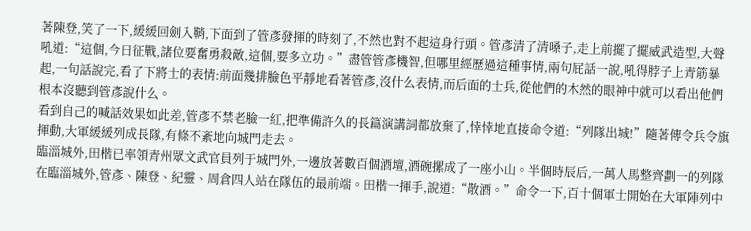著陳登,笑了一下,緩緩回劍入鞘,下面到了管彥發揮的時刻了,不然也對不起這身行頭。管彥清了清嗓子,走上前擺了擺威武造型,大聲吼道:“這個,今日征戰,諸位要奮勇殺敵,這個,要多立功。”盡管管彥機智,但哪里經歷過這種事情,兩句屁話一說,吼得脖子上青筋暴起,一句話說完,看了下將士的表情:前面幾排臉色平靜地看著管彥,沒什么表情,而后面的士兵,從他們的木然的眼神中就可以看出他們根本沒聽到管彥說什么。
看到自己的喊話效果如此差,管彥不禁老臉一紅,把準備許久的長篇演講詞都放棄了,悻悻地直接命令道:“列隊出城!”隨著傳令兵令旗揮動,大軍緩緩列成長隊,有條不紊地向城門走去。
臨淄城外,田楷已率領青州眾文武官員列于城門外,一邊放著數百個酒壇,酒碗摞成了一座小山。半個時辰后,一萬人馬整齊劃一的列隊在臨淄城外,管彥、陳登、紀靈、周倉四人站在隊伍的最前端。田楷一揮手,說道:“散酒。”命令一下,百十個軍士開始在大軍陣列中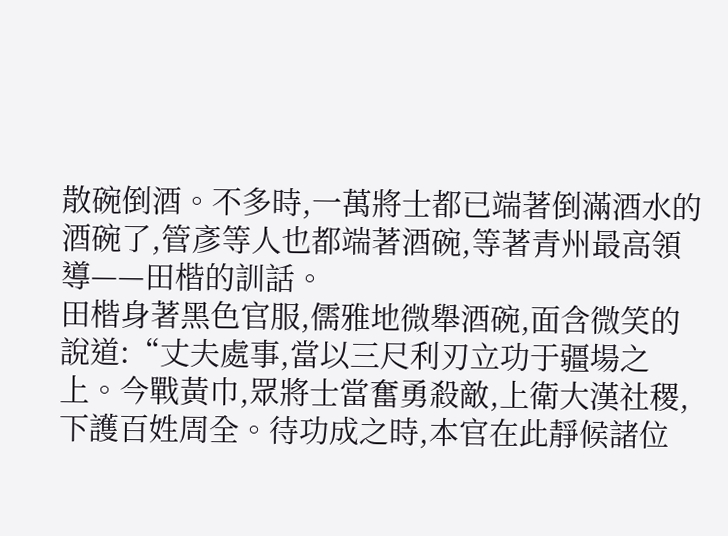散碗倒酒。不多時,一萬將士都已端著倒滿酒水的酒碗了,管彥等人也都端著酒碗,等著青州最高領導——田楷的訓話。
田楷身著黑色官服,儒雅地微舉酒碗,面含微笑的說道:“丈夫處事,當以三尺利刃立功于疆場之上。今戰黃巾,眾將士當奮勇殺敵,上衛大漢社稷,下護百姓周全。待功成之時,本官在此靜候諸位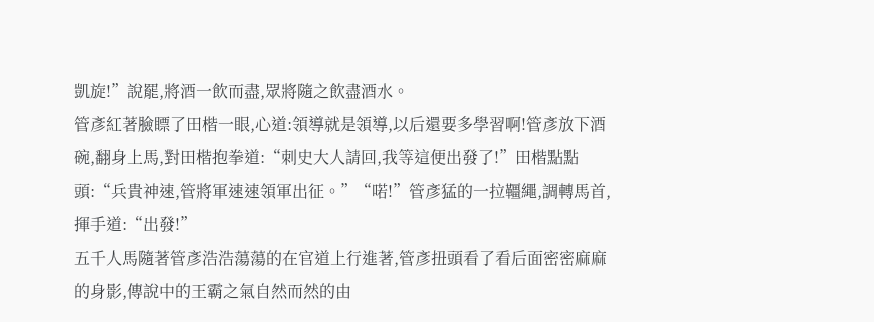凱旋!”說罷,將酒一飲而盡,眾將隨之飲盡酒水。
管彥紅著臉瞟了田楷一眼,心道:領導就是領導,以后還要多學習啊!管彥放下酒碗,翻身上馬,對田楷抱拳道:“刺史大人請回,我等這便出發了!”田楷點點頭:“兵貴神速,管將軍速速領軍出征。”“喏!”管彥猛的一拉韁繩,調轉馬首,揮手道:“出發!”
五千人馬隨著管彥浩浩蕩蕩的在官道上行進著,管彥扭頭看了看后面密密麻麻的身影,傳說中的王霸之氣自然而然的由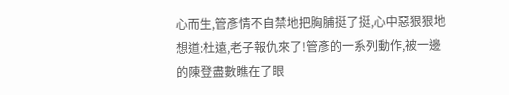心而生,管彥情不自禁地把胸脯挺了挺,心中惡狠狠地想道:杜遠,老子報仇來了!管彥的一系列動作,被一邊的陳登盡數瞧在了眼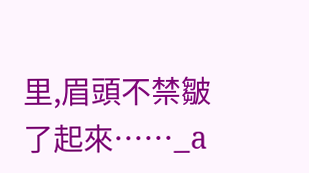里,眉頭不禁皺了起來……_a